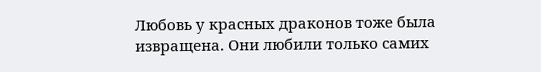Любовь у красных драконов тоже была извращена. Они любили только самих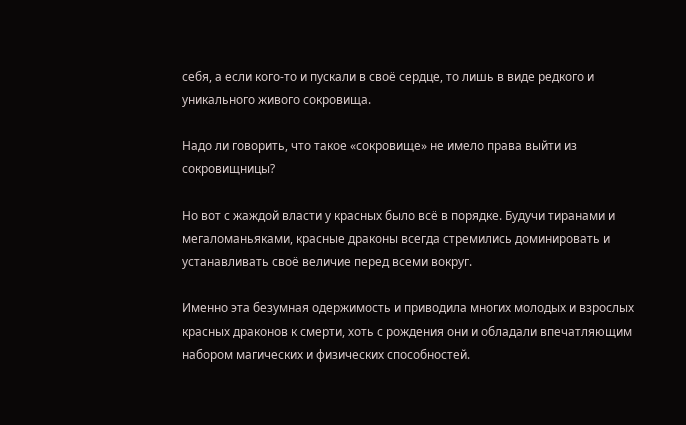себя, а если кого-то и пускали в своё сердце, то лишь в виде редкого и уникального живого сокровища.

Надо ли говорить, что такое «сокровище» не имело права выйти из сокровищницы?

Но вот с жаждой власти у красных было всё в порядке. Будучи тиранами и мегаломаньяками, красные драконы всегда стремились доминировать и устанавливать своё величие перед всеми вокруг.

Именно эта безумная одержимость и приводила многих молодых и взрослых красных драконов к смерти, хоть с рождения они и обладали впечатляющим набором магических и физических способностей.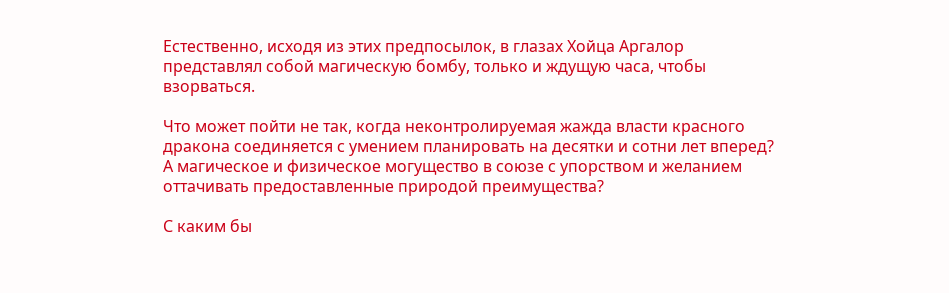Естественно, исходя из этих предпосылок, в глазах Хойца Аргалор представлял собой магическую бомбу, только и ждущую часа, чтобы взорваться.

Что может пойти не так, когда неконтролируемая жажда власти красного дракона соединяется с умением планировать на десятки и сотни лет вперед? А магическое и физическое могущество в союзе с упорством и желанием оттачивать предоставленные природой преимущества?

С каким бы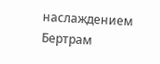наслаждением Бертрам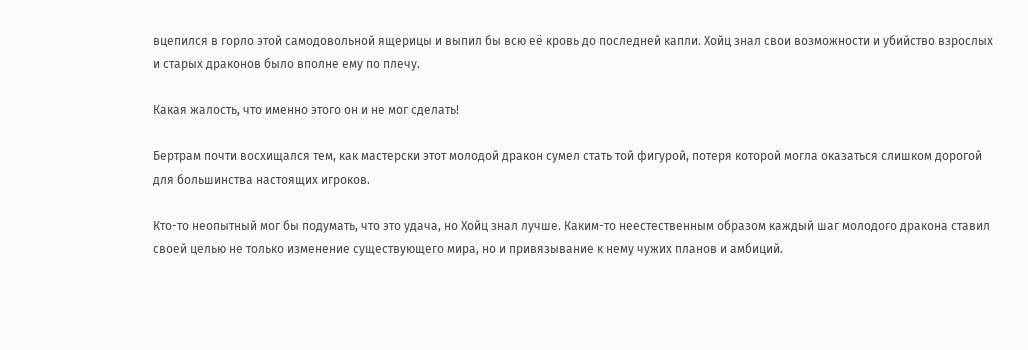вцепился в горло этой самодовольной ящерицы и выпил бы всю её кровь до последней капли. Хойц знал свои возможности и убийство взрослых и старых драконов было вполне ему по плечу.

Какая жалость, что именно этого он и не мог сделать!

Бертрам почти восхищался тем, как мастерски этот молодой дракон сумел стать той фигурой, потеря которой могла оказаться слишком дорогой для большинства настоящих игроков.

Кто-то неопытный мог бы подумать, что это удача, но Хойц знал лучше. Каким-то неестественным образом каждый шаг молодого дракона ставил своей целью не только изменение существующего мира, но и привязывание к нему чужих планов и амбиций.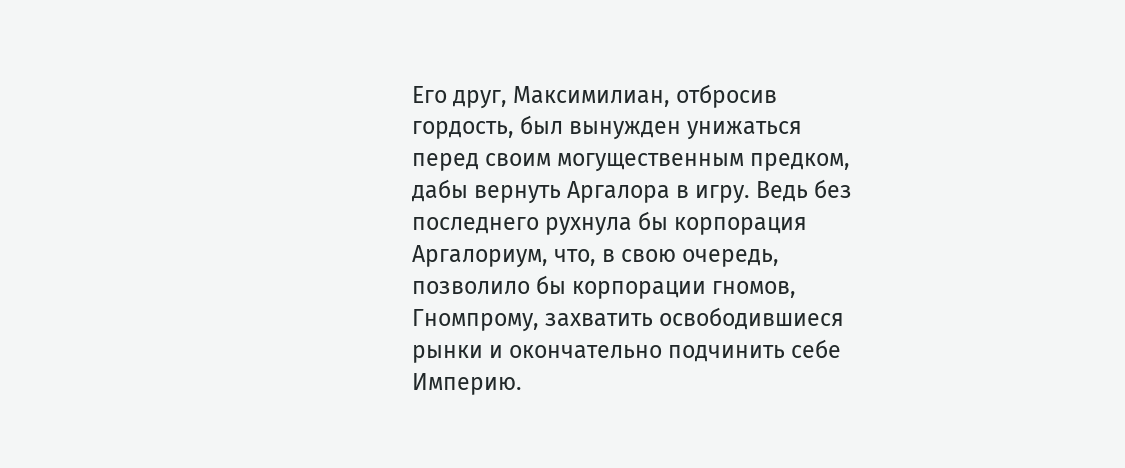Его друг, Максимилиан, отбросив гордость, был вынужден унижаться перед своим могущественным предком, дабы вернуть Аргалора в игру. Ведь без последнего рухнула бы корпорация Аргалориум, что, в свою очередь, позволило бы корпорации гномов, Гномпрому, захватить освободившиеся рынки и окончательно подчинить себе Империю.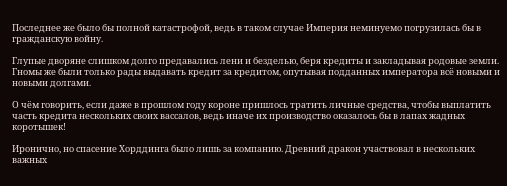Последнее же было бы полной катастрофой, ведь в таком случае Империя неминуемо погрузилась бы в гражданскую войну.

Глупые дворяне слишком долго предавались лени и безделью, беря кредиты и закладывая родовые земли. Гномы же были только рады выдавать кредит за кредитом, опутывая подданных императора всё новыми и новыми долгами.

О чём говорить, если даже в прошлом году короне пришлось тратить личные средства, чтобы выплатить часть кредита нескольких своих вассалов, ведь иначе их производство оказалось бы в лапах жадных коротышек!

Иронично, но спасение Хорддинга было лишь за компанию. Древний дракон участвовал в нескольких важных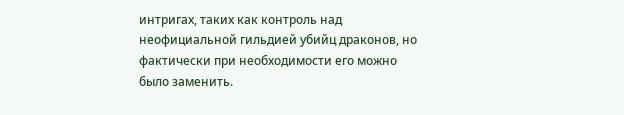интригах, таких как контроль над неофициальной гильдией убийц драконов, но фактически при необходимости его можно было заменить.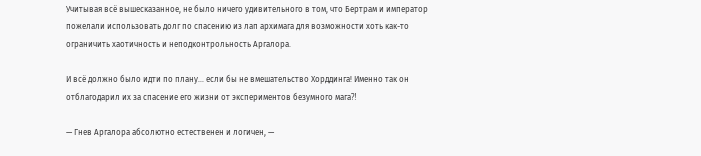Учитывая всё вышесказанное, не было ничего удивительного в том, что Бертрам и император пожелали использовать долг по спасению из лап архимага для возможности хоть как-то ограничить хаотичность и неподконтрольность Аргалора.

И всё должно было идти по плану… если бы не вмешательство Хорддинга! Именно так он отблагодарил их за спасение его жизни от экспериментов безумного мага⁈

— Гнев Аргалора абсолютно естественен и логичен, —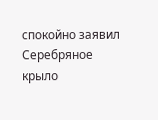спокойно заявил Серебряное крыло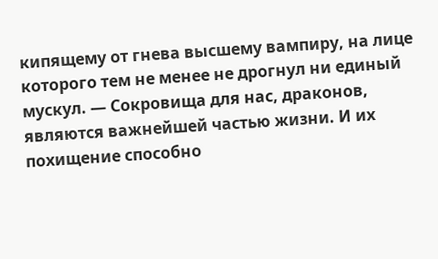кипящему от гнева высшему вампиру, на лице которого тем не менее не дрогнул ни единый мускул. — Сокровища для нас, драконов, являются важнейшей частью жизни. И их похищение способно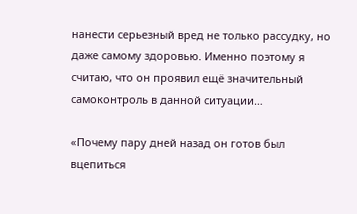нанести серьезный вред не только рассудку, но даже самому здоровью. Именно поэтому я считаю, что он проявил ещё значительный самоконтроль в данной ситуации…

«Почему пару дней назад он готов был вцепиться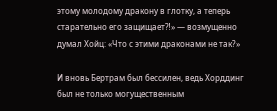этому молодому дракону в глотку, а теперь старательно его защищает⁈» — возмущенно думал Хойц: «Что с этими драконами не так?»

И вновь Бертрам был бессилен, ведь Хорддинг был не только могущественным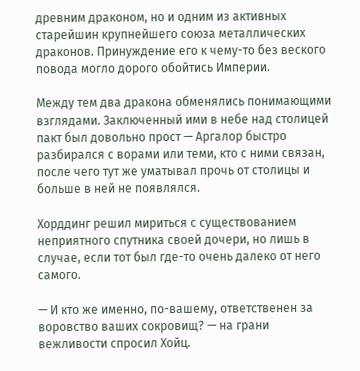древним драконом, но и одним из активных старейшин крупнейшего союза металлических драконов. Принуждение его к чему-то без веского повода могло дорого обойтись Империи.

Между тем два дракона обменялись понимающими взглядами. Заключенный ими в небе над столицей пакт был довольно прост — Аргалор быстро разбирался с ворами или теми, кто с ними связан, после чего тут же уматывал прочь от столицы и больше в ней не появлялся.

Хорддинг решил мириться с существованием неприятного спутника своей дочери, но лишь в случае, если тот был где-то очень далеко от него самого.

— И кто же именно, по-вашему, ответственен за воровство ваших сокровищ? — на грани вежливости спросил Хойц.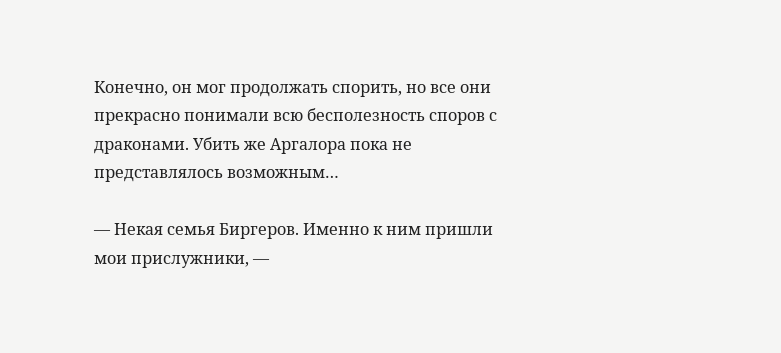Конечно, он мог продолжать спорить, но все они прекрасно понимали всю бесполезность споров с драконами. Убить же Аргалора пока не представлялось возможным…

— Некая семья Биргеров. Именно к ним пришли мои прислужники, —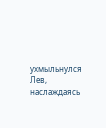ухмыльнулся Лев, наслаждаясь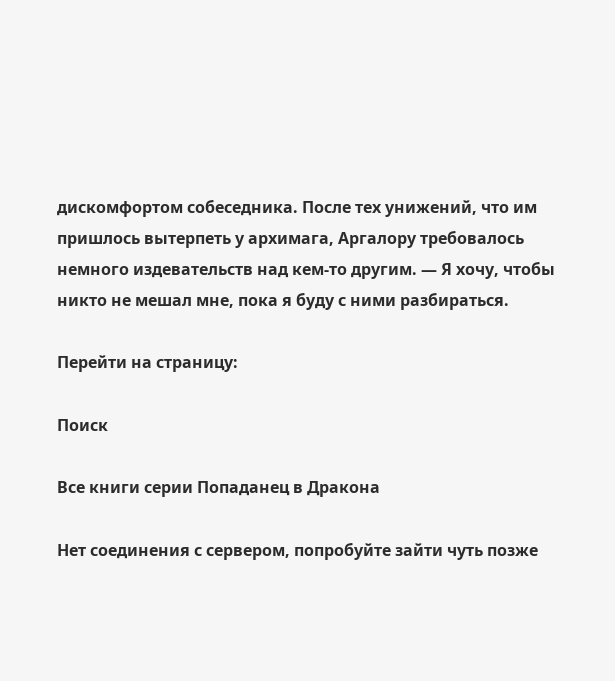дискомфортом собеседника. После тех унижений, что им пришлось вытерпеть у архимага, Аргалору требовалось немного издевательств над кем-то другим. — Я хочу, чтобы никто не мешал мне, пока я буду с ними разбираться.

Перейти на страницу:

Поиск

Все книги серии Попаданец в Дракона

Нет соединения с сервером, попробуйте зайти чуть позже